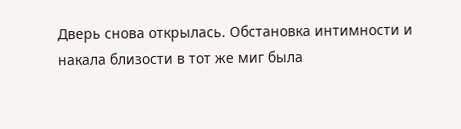Дверь снова открылась. Обстановка интимности и накала близости в тот же миг была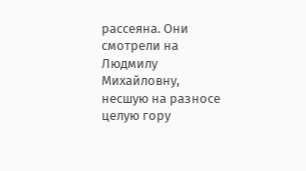рассеяна. Они смотрели на Людмилу Михайловну, несшую на разносе целую гору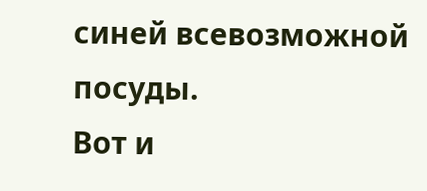синей всевозможной посуды.
Вот и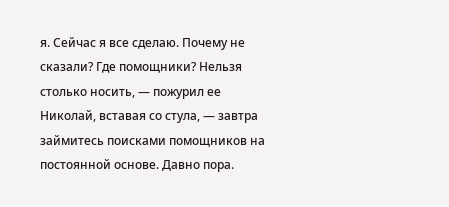я. Сейчас я все сделаю. Почему не сказали? Где помощники? Нельзя столько носить, — пожурил ее Николай, вставая со стула, — завтра займитесь поисками помощников на постоянной основе. Давно пора.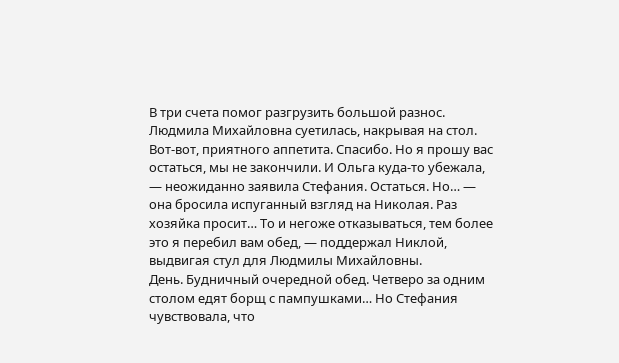В три счета помог разгрузить большой разнос. Людмила Михайловна суетилась, накрывая на стол.
Вот-вот, приятного аппетита. Спасибо. Но я прошу вас остаться, мы не закончили. И Ольга куда-то убежала, — неожиданно заявила Стефания. Остаться. Но… — она бросила испуганный взгляд на Николая. Раз хозяйка просит… То и негоже отказываться, тем более это я перебил вам обед, — поддержал Никлой, выдвигая стул для Людмилы Михайловны.
День. Будничный очередной обед. Четверо за одним столом едят борщ с пампушками… Но Стефания чувствовала, что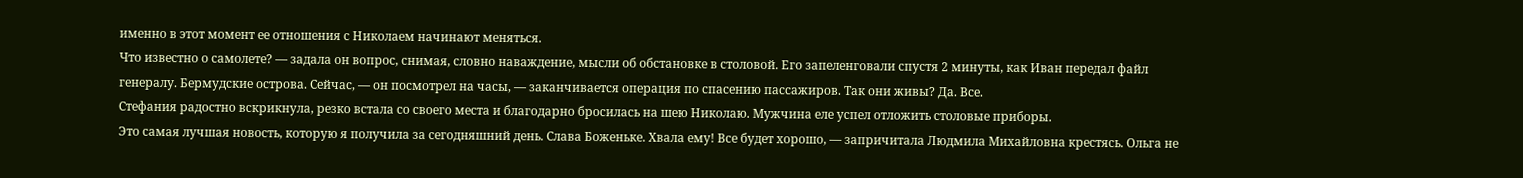именно в этот момент ее отношения с Николаем начинают меняться.
Что известно о самолете? — задала он вопрос, снимая, словно наваждение, мысли об обстановке в столовой. Его запеленговали спустя 2 минуты, как Иван передал файл генералу. Бермудские острова. Сейчас, — он посмотрел на часы, — заканчивается операция по спасению пассажиров. Так они живы? Да. Все.
Стефания радостно вскрикнула, резко встала со своего места и благодарно бросилась на шею Николаю. Мужчина еле успел отложить столовые приборы.
Это самая лучшая новость, которую я получила за сегодняшний день. Слава Боженьке. Хвала ему! Все будет хорошо, — запричитала Людмила Михайловна крестясь. Ольга не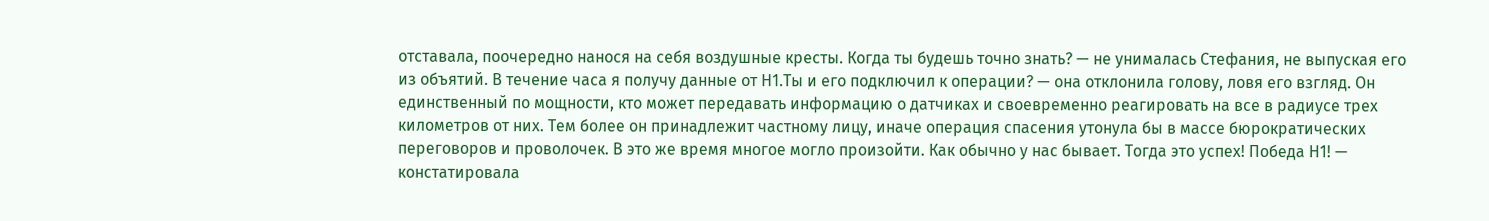отставала, поочередно нанося на себя воздушные кресты. Когда ты будешь точно знать? — не унималась Стефания, не выпуская его из объятий. В течение часа я получу данные от Н1.Ты и его подключил к операции? — она отклонила голову, ловя его взгляд. Он единственный по мощности, кто может передавать информацию о датчиках и своевременно реагировать на все в радиусе трех километров от них. Тем более он принадлежит частному лицу, иначе операция спасения утонула бы в массе бюрократических переговоров и проволочек. В это же время многое могло произойти. Как обычно у нас бывает. Тогда это успех! Победа Н1! — констатировала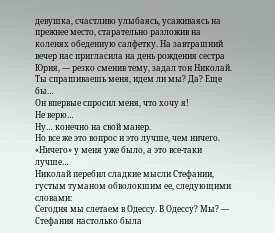девушка, счастливо улыбаясь, усаживаясь на прежнее место, старательно разложив на коленях обеденную салфетку. На завтрашний вечер нас пригласила на день рождения сестра Юрия, — резко сменив тему, задал тон Николай. Ты спрашиваешь меня, идем ли мы? Да? Еще бы…
Он впервые спросил меня, что хочу я!
Не верю…
Ну… конечно на свой манер.
Но все же это вопрос и это лучше, чем ничего.
«Ничего» у меня уже было, а это все-таки лучше…
Николай перебил сладкие мысли Стефании, густым туманом обволокшим ее, следующими словами:
Сегодня мы слетаем в Одессу. В Одессу? Мы? — Стефания настолько была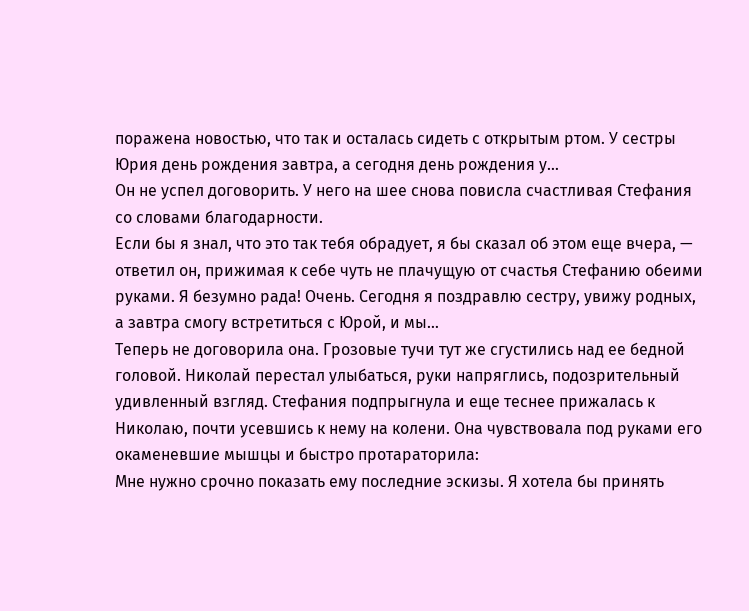поражена новостью, что так и осталась сидеть с открытым ртом. У сестры Юрия день рождения завтра, а сегодня день рождения у…
Он не успел договорить. У него на шее снова повисла счастливая Стефания со словами благодарности.
Если бы я знал, что это так тебя обрадует, я бы сказал об этом еще вчера, — ответил он, прижимая к себе чуть не плачущую от счастья Стефанию обеими руками. Я безумно рада! Очень. Сегодня я поздравлю сестру, увижу родных, а завтра смогу встретиться с Юрой, и мы…
Теперь не договорила она. Грозовые тучи тут же сгустились над ее бедной головой. Николай перестал улыбаться, руки напряглись, подозрительный удивленный взгляд. Стефания подпрыгнула и еще теснее прижалась к Николаю, почти усевшись к нему на колени. Она чувствовала под руками его окаменевшие мышцы и быстро протараторила:
Мне нужно срочно показать ему последние эскизы. Я хотела бы принять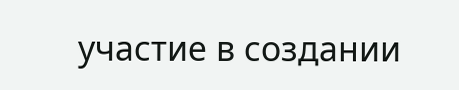участие в создании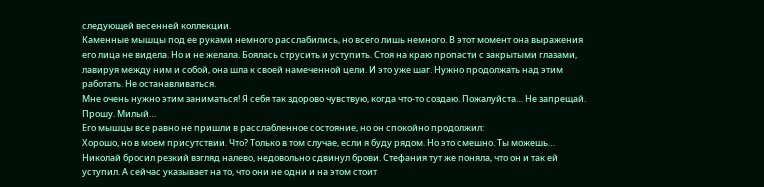следующей весенней коллекции.
Каменные мышцы под ее руками немного расслабились, но всего лишь немного. В этот момент она выражения его лица не видела. Но и не желала. Боялась струсить и уступить. Стоя на краю пропасти с закрытыми глазами, лавируя между ним и собой, она шла к своей намеченной цели. И это уже шаг. Нужно продолжать над этим работать. Не останавливаться.
Мне очень нужно этим заниматься! Я себя так здорово чувствую, когда что-то создаю. Пожалуйста… Не запрещай. Прошу. Милый…
Его мышцы все равно не пришли в расслабленное состояние, но он спокойно продолжил:
Хорошо, но в моем присутствии. Что? Только в том случае, если я буду рядом. Но это смешно. Ты можешь…
Николай бросил резкий взгляд налево, недовольно сдвинул брови. Стефания тут же поняла, что он и так ей уступил. А сейчас указывает на то, что они не одни и на этом стоит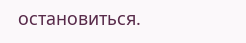остановиться.